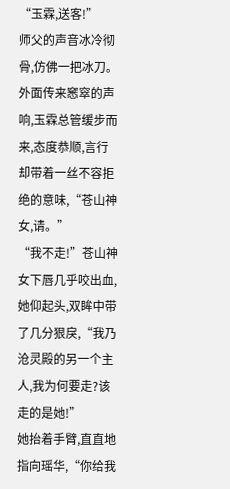“玉霖,送客!”
师父的声音冰冷彻骨,仿佛一把冰刀。
外面传来窸窣的声响,玉霖总管缓步而来,态度恭顺,言行却带着一丝不容拒绝的意味,“苍山神女,请。”
“我不走!”苍山神女下唇几乎咬出血,她仰起头,双眸中带了几分狠戾,“我乃沧灵殿的另一个主人,我为何要走?该走的是她!”
她抬着手臂,直直地指向瑶华,“你给我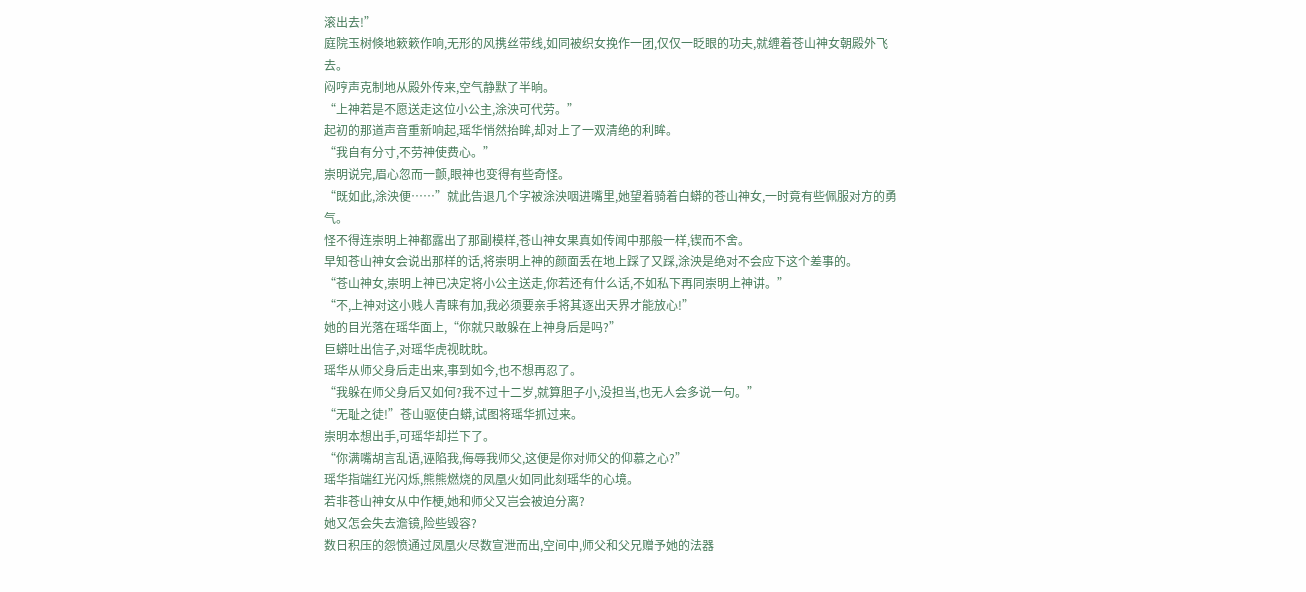滚出去!”
庭院玉树倏地簌簌作响,无形的风携丝带线,如同被织女挽作一团,仅仅一眨眼的功夫,就缠着苍山神女朝殿外飞去。
闷哼声克制地从殿外传来,空气静默了半晌。
“上神若是不愿送走这位小公主,涂泱可代劳。”
起初的那道声音重新响起,瑶华悄然抬眸,却对上了一双清绝的利眸。
“我自有分寸,不劳神使费心。”
崇明说完,眉心忽而一颤,眼神也变得有些奇怪。
“既如此,涂泱便……”就此告退几个字被涂泱咽进嘴里,她望着骑着白蟒的苍山神女,一时竟有些佩服对方的勇气。
怪不得连崇明上神都露出了那副模样,苍山神女果真如传闻中那般一样,锲而不舍。
早知苍山神女会说出那样的话,将崇明上神的颜面丢在地上踩了又踩,涂泱是绝对不会应下这个差事的。
“苍山神女,崇明上神已决定将小公主送走,你若还有什么话,不如私下再同崇明上神讲。”
“不,上神对这小贱人青睐有加,我必须要亲手将其逐出天界才能放心!”
她的目光落在瑶华面上,“你就只敢躲在上神身后是吗?”
巨蟒吐出信子,对瑶华虎视眈眈。
瑶华从师父身后走出来,事到如今,也不想再忍了。
“我躲在师父身后又如何?我不过十二岁,就算胆子小,没担当,也无人会多说一句。”
“无耻之徒!”苍山驱使白蟒,试图将瑶华抓过来。
崇明本想出手,可瑶华却拦下了。
“你满嘴胡言乱语,诬陷我,侮辱我师父,这便是你对师父的仰慕之心?”
瑶华指端红光闪烁,熊熊燃烧的凤凰火如同此刻瑶华的心境。
若非苍山神女从中作梗,她和师父又岂会被迫分离?
她又怎会失去澹镜,险些毁容?
数日积压的怨愤通过凤凰火尽数宣泄而出,空间中,师父和父兄赠予她的法器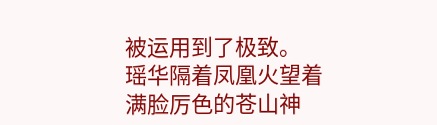被运用到了极致。
瑶华隔着凤凰火望着满脸厉色的苍山神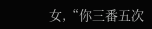女,“你三番五次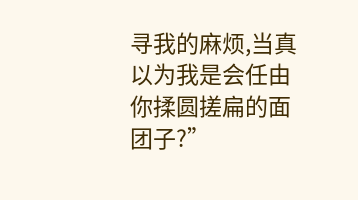寻我的麻烦,当真以为我是会任由你揉圆搓扁的面团子?”